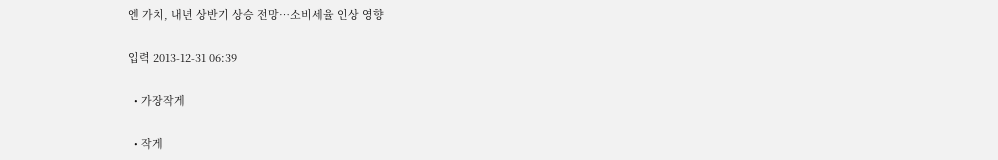엔 가치, 내년 상반기 상승 전망…소비세율 인상 영향

입력 2013-12-31 06:39

  • 가장작게

  • 작게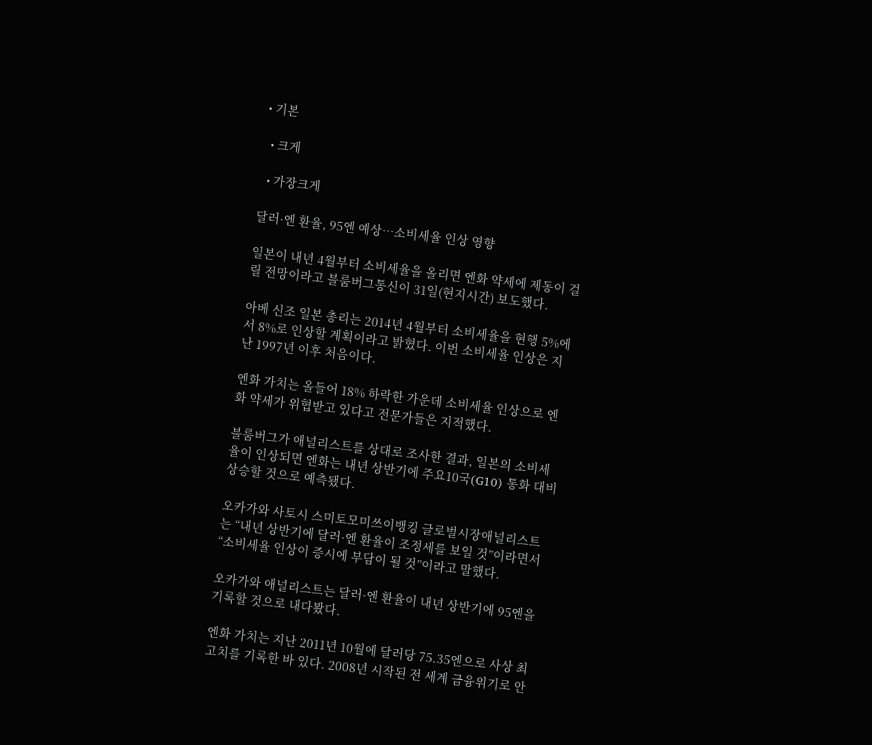• 기본

  • 크게

  • 가장크게

달러·엔 환율, 95엔 예상…소비세율 인상 영향

일본이 내년 4월부터 소비세율을 올리면 엔화 약세에 제동이 걸릴 전망이라고 블룸버그통신이 31일(현지시간) 보도했다.

아베 신조 일본 총리는 2014년 4월부터 소비세율을 현행 5%에서 8%로 인상할 계획이라고 밝혔다. 이번 소비세율 인상은 지난 1997년 이후 처음이다.

엔화 가치는 올들어 18% 하락한 가운데 소비세율 인상으로 엔화 약세가 위협받고 있다고 전문가들은 지적했다.

블룸버그가 애널리스트를 상대로 조사한 결과, 일본의 소비세율이 인상되면 엔화는 내년 상반기에 주요10국(G10) 통화 대비 상승할 것으로 예측됐다.

오카가와 사토시 스미토모미쓰이뱅킹 글로벌시장애널리스트는 “내년 상반기에 달러·엔 환율이 조정세를 보일 것”이라면서 “소비세율 인상이 증시에 부담이 될 것”이라고 말했다.

오카가와 애널리스트는 달러·엔 환율이 내년 상반기에 95엔을 기록할 것으로 내다봤다.

엔화 가치는 지난 2011년 10월에 달러당 75.35엔으로 사상 최고치를 기록한 바 있다. 2008년 시작된 전 세계 금융위기로 안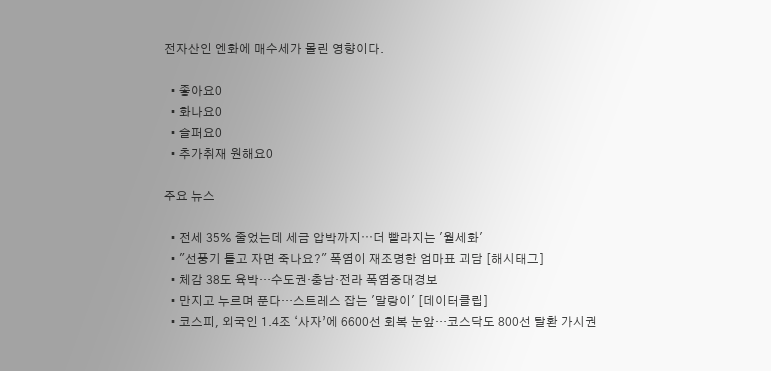전자산인 엔화에 매수세가 몰린 영향이다.

  • 좋아요0
  • 화나요0
  • 슬퍼요0
  • 추가취재 원해요0

주요 뉴스

  • 전세 35% 줄었는데 세금 압박까지⋯더 빨라지는 '월세화'
  • "선풍기 틀고 자면 죽나요?" 폭염이 재조명한 엄마표 괴담 [해시태그]
  • 체감 38도 육박…수도권·충남·전라 폭염중대경보
  • 만지고 누르며 푼다…스트레스 잡는 '말랑이' [데이터클립]
  • 코스피, 외국인 1.4조 ‘사자’에 6600선 회복 눈앞…코스닥도 800선 탈환 가시권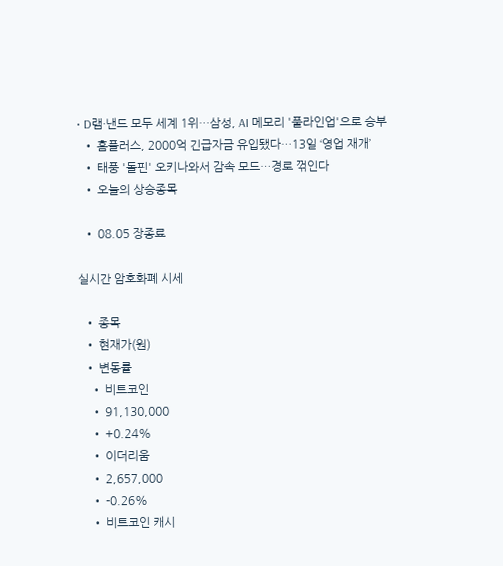• D램·낸드 모두 세계 1위…삼성, AI 메모리 '풀라인업'으로 승부
  • 홈플러스, 2000억 긴급자금 유입됐다…13일 ‘영업 재개’
  • 태풍 '돌핀' 오키나와서 감속 모드…경로 꺾인다
  • 오늘의 상승종목

  • 08.05 장종료

실시간 암호화폐 시세

  • 종목
  • 현재가(원)
  • 변동률
    • 비트코인
    • 91,130,000
    • +0.24%
    • 이더리움
    • 2,657,000
    • -0.26%
    • 비트코인 캐시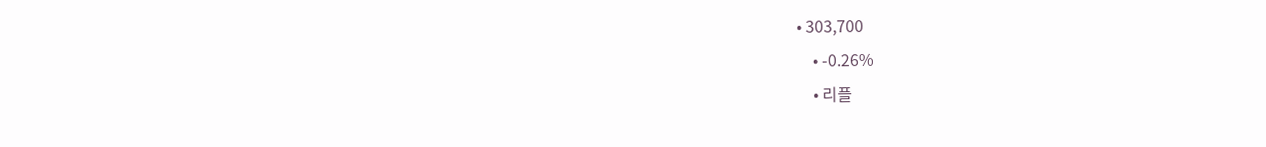• 303,700
    • -0.26%
    • 리플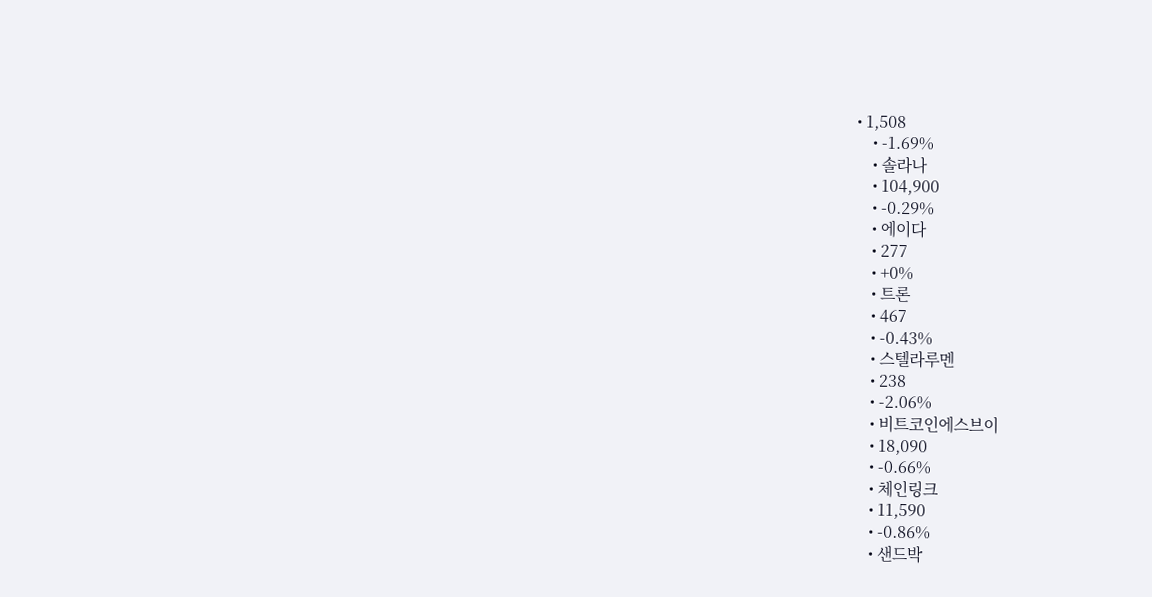• 1,508
    • -1.69%
    • 솔라나
    • 104,900
    • -0.29%
    • 에이다
    • 277
    • +0%
    • 트론
    • 467
    • -0.43%
    • 스텔라루멘
    • 238
    • -2.06%
    • 비트코인에스브이
    • 18,090
    • -0.66%
    • 체인링크
    • 11,590
    • -0.86%
    • 샌드박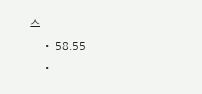스
    • 58.55
    •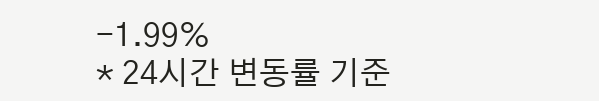-1.99%
* 24시간 변동률 기준